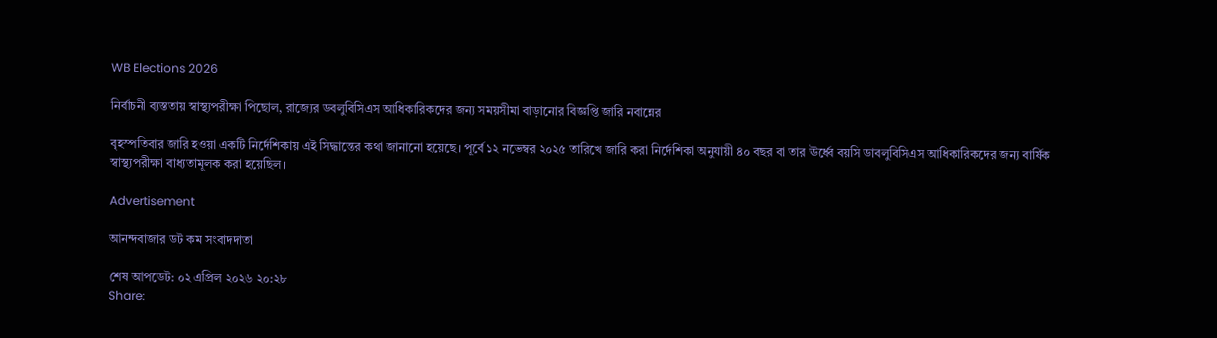WB Elections 2026

নির্বাচনী ব্যস্ততায় স্বাস্থ্যপরীক্ষা পিছোল, রাজ্যের ডবলুবিসিএস আধিকারিকদের জন্য সময়সীমা বাড়ানোর বিজ্ঞপ্তি জারি নবান্নের

বৃহস্পতিবার জারি হওয়া একটি নির্দেশিকায় এই সিদ্ধান্তের কথা জানানো হয়েছে। পূর্বে ১২ নভেম্বর ২০২৫ তারিখে জারি করা নির্দেশিকা অনুযায়ী ৪০ বছর বা তার ঊর্ধ্বে বয়সি ডাবলুবিসিএস আধিকারিকদের জন্য বার্ষিক স্বাস্থ্যপরীক্ষা বাধ্যতামূলক করা হয়েছিল।

Advertisement

আনন্দবাজার ডট কম সংবাদদাতা

শেষ আপডেট: ০২ এপ্রিল ২০২৬ ২০:২৮
Share: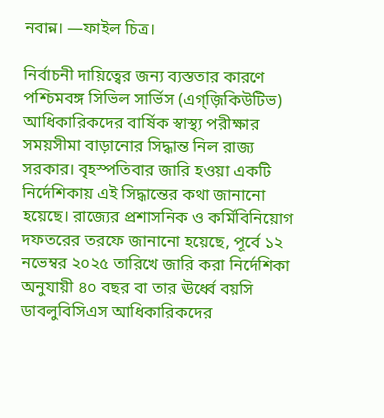নবান্ন। —ফাইল চিত্র।

নির্বাচনী দায়িত্বের জন্য ব্যস্ততার কারণে পশ্চিমবঙ্গ সিভিল সার্ভিস (এগ্‌জ়িকিউটিভ) আধিকারিকদের বার্ষিক স্বাস্থ্য পরীক্ষার সময়সীমা বাড়ানোর সিদ্ধান্ত নিল রাজ্য সরকার। বৃহস্পতিবার জারি হওয়া একটি নির্দেশিকায় এই সিদ্ধান্তের কথা জানানো হয়েছে। রাজ্যের প্রশাসনিক ও কর্মিবিনিয়োগ দফতরের তরফে জানানো হয়েছে, পূর্বে ১২ নভেম্বর ২০২৫ তারিখে জারি করা নির্দেশিকা অনুযায়ী ৪০ বছর বা তার ঊর্ধ্বে বয়সি ডাবলুবিসিএস আধিকারিকদের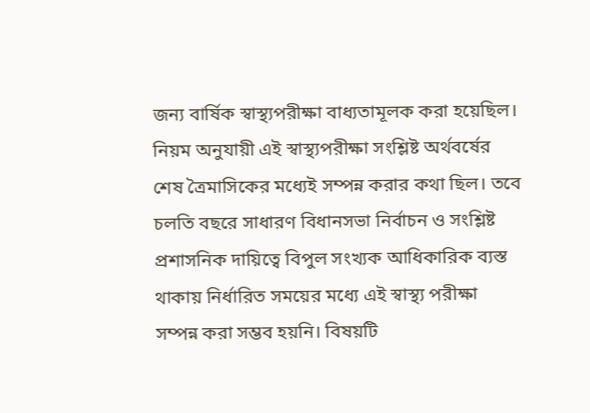জন্য বার্ষিক স্বাস্থ্যপরীক্ষা বাধ্যতামূলক করা হয়েছিল। নিয়ম অনুযায়ী এই স্বাস্থ্যপরীক্ষা সংশ্লিষ্ট অর্থবর্ষের শেষ ত্রৈমাসিকের মধ্যেই সম্পন্ন করার কথা ছিল। তবে চলতি বছরে সাধারণ বিধানসভা নির্বাচন ও সংশ্লিষ্ট প্রশাসনিক দায়িত্বে বিপুল সংখ্যক আধিকারিক ব্যস্ত থাকায় নির্ধারিত সময়ের মধ্যে এই স্বাস্থ্য পরীক্ষা সম্পন্ন করা সম্ভব হয়নি। বিষয়টি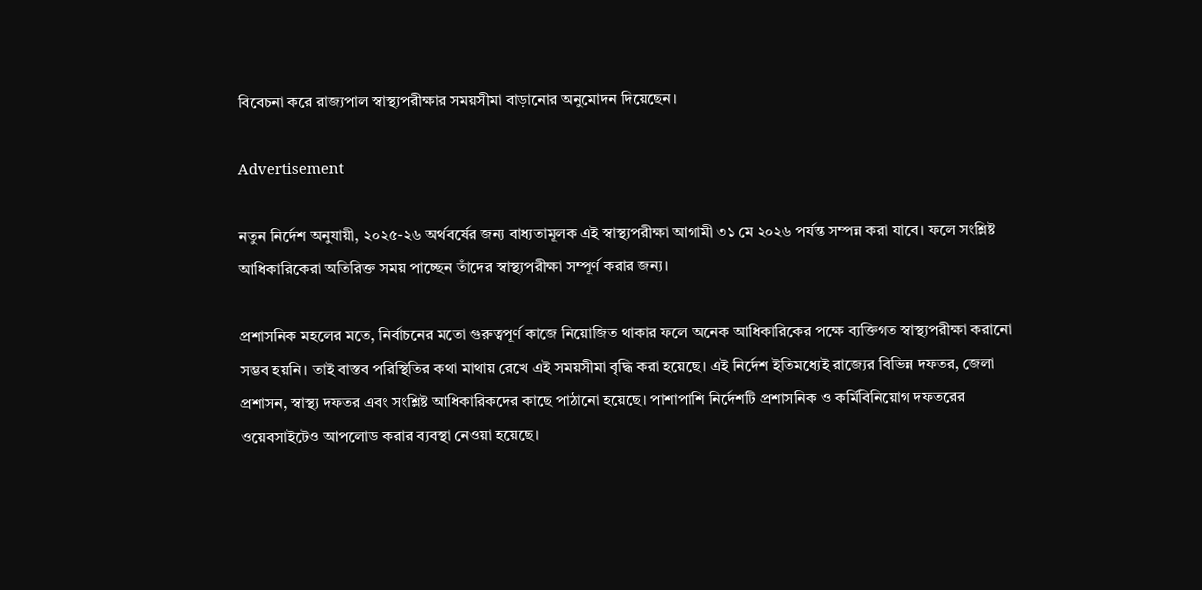বিবেচনা করে রাজ্যপাল স্বাস্থ্যপরীক্ষার সময়সীমা বাড়ানোর অনুমোদন দিয়েছেন।

Advertisement

নতুন নির্দেশ অনুযায়ী, ২০২৫-২৬ অর্থবর্ষের জন্য বাধ্যতামূলক এই স্বাস্থ্যপরীক্ষা আগামী ৩১ মে ২০২৬ পর্যন্ত সম্পন্ন করা যাবে। ফলে সংশ্লিষ্ট আধিকারিকেরা অতিরিক্ত সময় পাচ্ছেন তাঁদের স্বাস্থ্যপরীক্ষা সম্পূর্ণ করার জন্য।

প্রশাসনিক মহলের মতে, নির্বাচনের মতো গুরুত্বপূর্ণ কাজে নিয়োজিত থাকার ফলে অনেক আধিকারিকের পক্ষে ব্যক্তিগত স্বাস্থ্যপরীক্ষা করানো সম্ভব হয়নি। তাই বাস্তব পরিস্থিতির কথা মাথায় রেখে এই সময়সীমা বৃদ্ধি করা হয়েছে। এই নির্দেশ ইতিমধ্যেই রাজ্যের বিভিন্ন দফতর, জেলা প্রশাসন, স্বাস্থ্য দফতর এবং সংশ্লিষ্ট আধিকারিকদের কাছে পাঠানো হয়েছে। পাশাপাশি নির্দেশটি প্রশাসনিক ও কর্মিবিনিয়োগ দফতরের ওয়েবসাইটেও আপলোড করার ব্যবস্থা নেওয়া হয়েছে।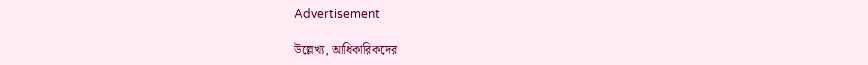Advertisement

উল্লেখ্য, আধিকারিকদের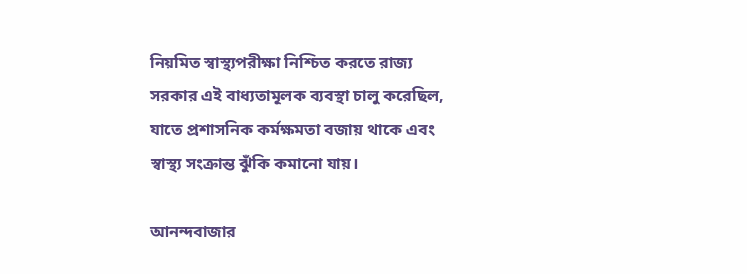নিয়মিত স্বাস্থ্যপরীক্ষা নিশ্চিত করতে রাজ্য সরকার এই বাধ্যতামূলক ব্যবস্থা চালু করেছিল, যাতে প্রশাসনিক কর্মক্ষমতা বজায় থাকে এবং স্বাস্থ্য সংক্রান্ত ঝুঁকি কমানো যায়।

আনন্দবাজার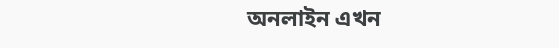অনলাইন এখন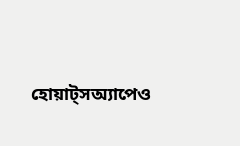হোয়াট্‌সঅ্যাপেও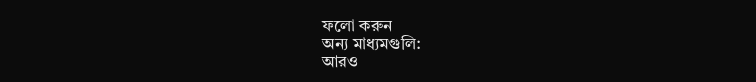ফলো করুন
অন্য মাধ্যমগুলি:
আরও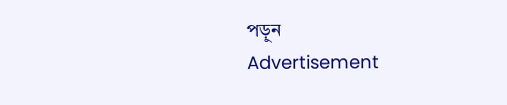পড়ুন
Advertisement